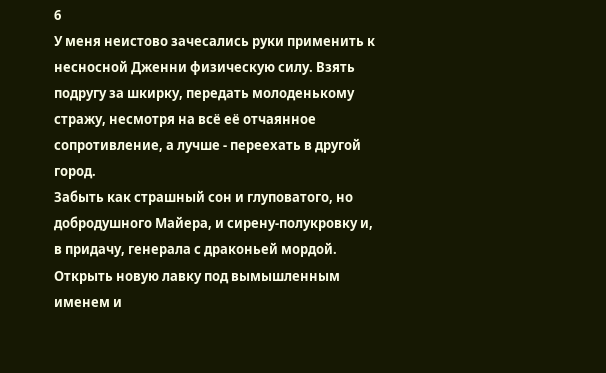6
У меня неистово зачесались руки применить к несносной Дженни физическую силу. Взять подругу за шкирку, передать молоденькому стражу, несмотря на всё её отчаянное сопротивление, а лучше - переехать в другой город.
Забыть как страшный сон и глуповатого, но добродушного Майера, и сирену-полукровку и, в придачу, генерала с драконьей мордой. Открыть новую лавку под вымышленным именем и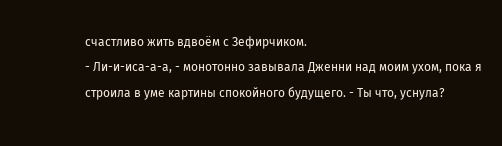счастливо жить вдвоём с Зефирчиком.
- Ли-и-иса-а-а, - монотонно завывала Дженни над моим ухом, пока я строила в уме картины спокойного будущего. - Ты что, уснула?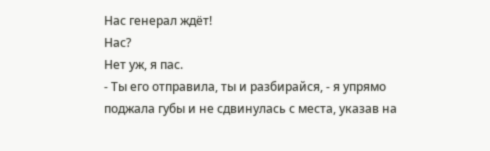Нас генерал ждёт!
Нас?
Нет уж, я пас.
- Ты его отправила, ты и разбирайся, - я упрямо поджала губы и не сдвинулась с места, указав на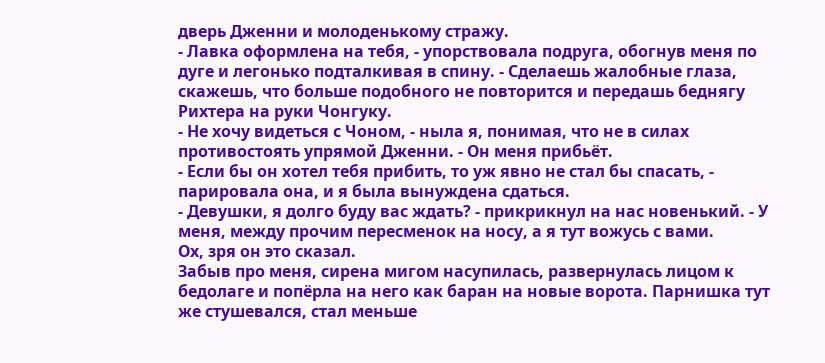дверь Дженни и молоденькому стражу.
- Лавка оформлена на тебя, - упорствовала подруга, обогнув меня по дуге и легонько подталкивая в спину. - Сделаешь жалобные глаза, скажешь, что больше подобного не повторится и передашь беднягу Рихтера на руки Чонгуку.
- Не хочу видеться с Чоном, - ныла я, понимая, что не в силах противостоять упрямой Дженни. - Он меня прибьёт.
- Если бы он хотел тебя прибить, то уж явно не стал бы спасать, - парировала она, и я была вынуждена сдаться.
- Девушки, я долго буду вас ждать? - прикрикнул на нас новенький. - У меня, между прочим пересменок на носу, а я тут вожусь с вами.
Ох, зря он это сказал.
Забыв про меня, сирена мигом насупилась, развернулась лицом к бедолаге и попёрла на него как баран на новые ворота. Парнишка тут же стушевался, стал меньше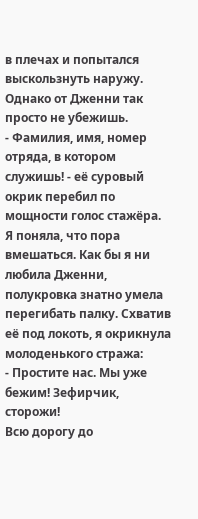в плечах и попытался выскользнуть наружу.
Однако от Дженни так просто не убежишь.
- Фамилия, имя, номер отряда, в котором служишь! - её суровый окрик перебил по мощности голос стажёра.
Я поняла, что пора вмешаться. Как бы я ни любила Дженни, полукровка знатно умела перегибать палку. Схватив её под локоть, я окрикнула молоденького стража:
- Простите нас. Мы уже бежим! Зефирчик, сторожи!
Всю дорогу до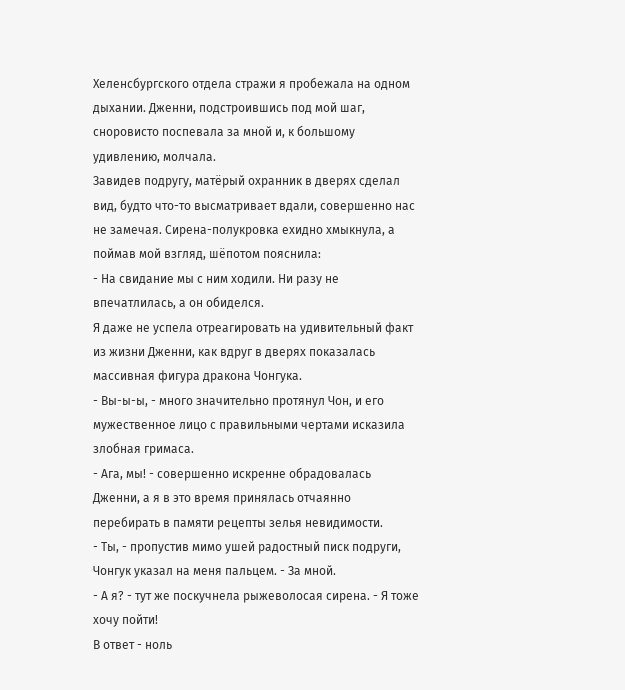Хеленсбургского отдела стражи я пробежала на одном дыхании. Дженни, подстроившись под мой шаг, сноровисто поспевала за мной и, к большому удивлению, молчала.
Завидев подругу, матёрый охранник в дверях сделал вид, будто что-то высматривает вдали, совершенно нас не замечая. Сирена-полукровка ехидно хмыкнула, а поймав мой взгляд, шёпотом пояснила:
- На свидание мы с ним ходили. Ни разу не впечатлилась, а он обиделся.
Я даже не успела отреагировать на удивительный факт из жизни Дженни, как вдруг в дверях показалась массивная фигура дракона Чонгука.
- Вы-ы-ы, - много значительно протянул Чон, и его мужественное лицо с правильными чертами исказила злобная гримаса.
- Ага, мы! - совершенно искренне обрадовалась Дженни, а я в это время принялась отчаянно перебирать в памяти рецепты зелья невидимости.
- Ты, - пропустив мимо ушей радостный писк подруги, Чонгук указал на меня пальцем. - За мной.
- А я? - тут же поскучнела рыжеволосая сирена. - Я тоже хочу пойти!
В ответ - ноль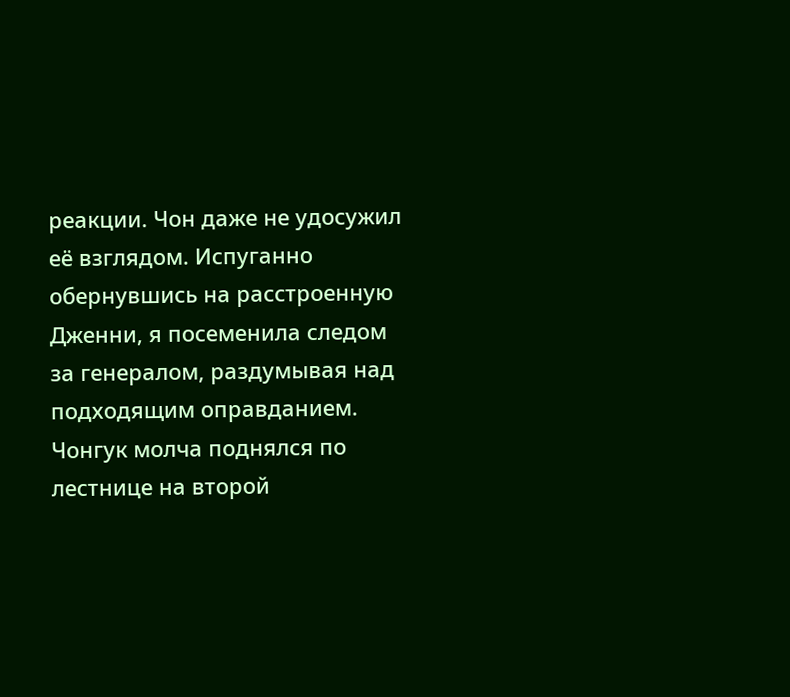реакции. Чон даже не удосужил её взглядом. Испуганно обернувшись на расстроенную Дженни, я посеменила следом за генералом, раздумывая над подходящим оправданием.
Чонгук молча поднялся по лестнице на второй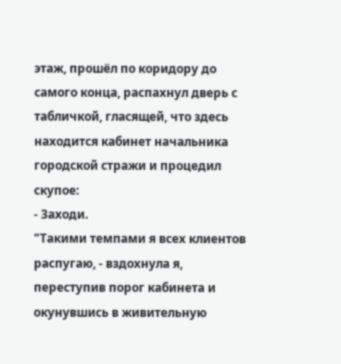этаж, прошёл по коридору до самого конца, распахнул дверь с табличкой, гласящей, что здесь находится кабинет начальника городской стражи и процедил скупое:
- Заходи.
"Такими темпами я всех клиентов распугаю, - вздохнула я, переступив порог кабинета и окунувшись в живительную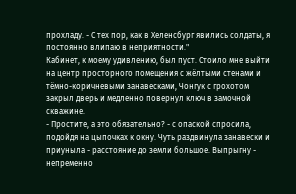прохладу. - С тех пор, как в Хеленсбург явились солдаты, я постоянно влипаю в неприятности."
Кабинет, к моему удивлению, был пуст. Стоило мне выйти на центр просторного помещения с жёлтыми стенами и тёмно-коричневыми занавесками, Чонгук с грохотом закрыл дверь и медленно повернул ключ в замочной скважине.
- Простите, а это обязательно? - с опаской спросила, подойдя на цыпочках к окну. Чуть раздвинула занавески и приуныла - расстояние до земли большое. Выпрыгну - непременно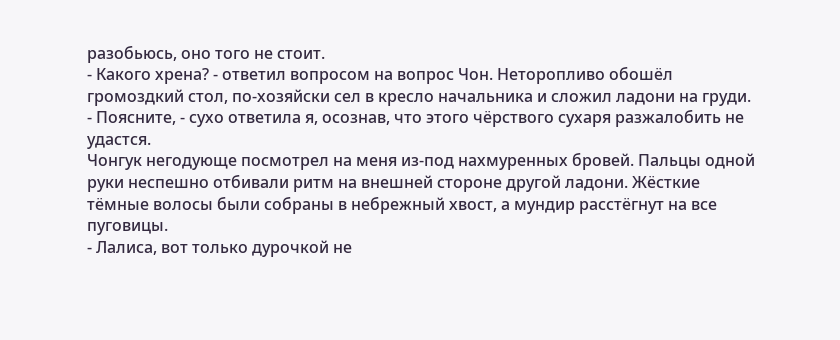разобьюсь, оно того не стоит.
- Какого хрена? - ответил вопросом на вопрос Чон. Неторопливо обошёл громоздкий стол, по-хозяйски сел в кресло начальника и сложил ладони на груди.
- Поясните, - сухо ответила я, осознав, что этого чёрствого сухаря разжалобить не удастся.
Чонгук негодующе посмотрел на меня из-под нахмуренных бровей. Пальцы одной руки неспешно отбивали ритм на внешней стороне другой ладони. Жёсткие тёмные волосы были собраны в небрежный хвост, а мундир расстёгнут на все пуговицы.
- Лалиса, вот только дурочкой не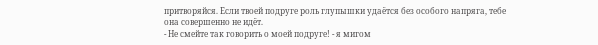притворяйся. Если твоей подруге роль глупышки удаётся без особого напряга, тебе она совершенно не идёт.
- Не смейте так говорить о моей подруге! - я мигом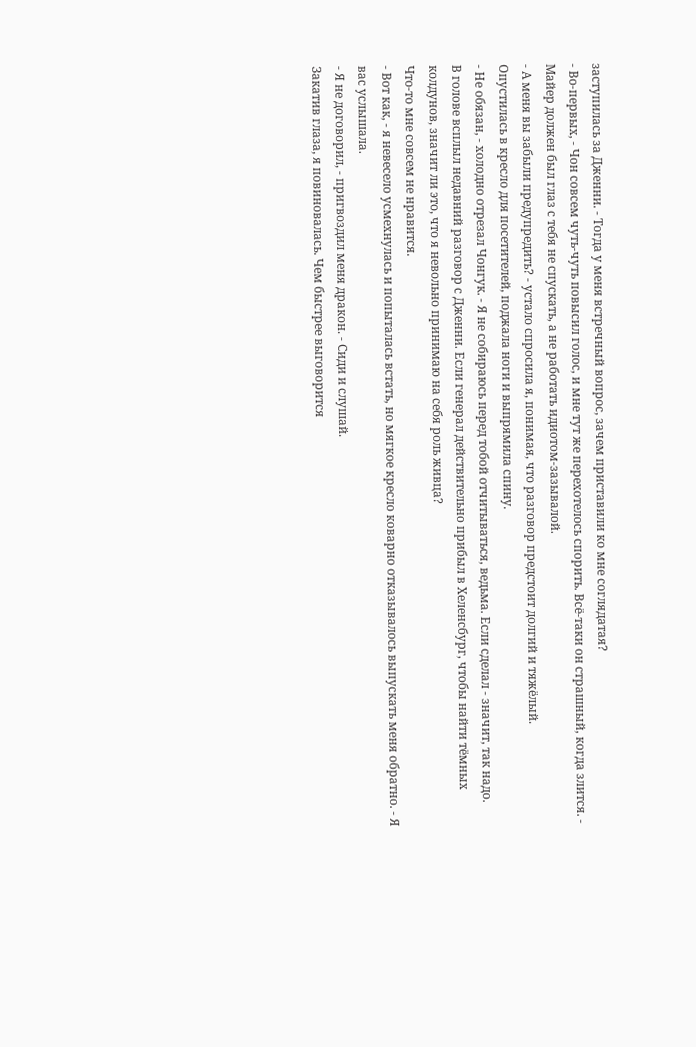заступилась за Дженни. - Тогда у меня встречный вопрос, зачем приставили ко мне соглядатая?
- Во-первых, - Чон совсем чуть-чуть повысил голос, и мне тут же перехотелось спорить. Всё-таки он страшный, когда злится. - Майер должен был глаз с тебя не спускать, а не работать идиотом-зазывалой.
- А меня вы забыли предупредить? - устало спросила я, понимая, что разговор предстоит долгий и тяжёлый.
Опустилась в кресло для посетителей, поджала ноги и выпрямила спину.
- Не обязан, - холодно отрезал Чонгук. - Я не собираюсь перед тобой отчитываться, ведьма. Если сделал - значит, так надо.
В голове всплыл недавний разговор с Дженни. Если генерал действительно прибыл в Хеленсбург, чтобы найти тёмных колдунов, значит ли это, что я невольно принимаю на себя роль живца?
Что-то мне совсем не нравится.
- Вот как, - я невесело усмехнулась и попыталась встать, но мягкое кресло коварно отказывалось выпускать меня обратно. - Я вас услышала.
- Я не договорил, - пригвоздил меня дракон. - Сиди и слушай.
Закатив глаза, я повиновалась. Чем быстрее выговорится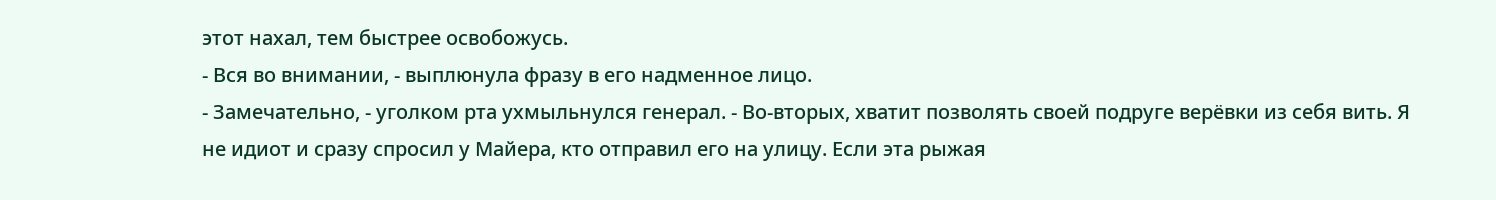этот нахал, тем быстрее освобожусь.
- Вся во внимании, - выплюнула фразу в его надменное лицо.
- Замечательно, - уголком рта ухмыльнулся генерал. - Во-вторых, хватит позволять своей подруге верёвки из себя вить. Я не идиот и сразу спросил у Майера, кто отправил его на улицу. Если эта рыжая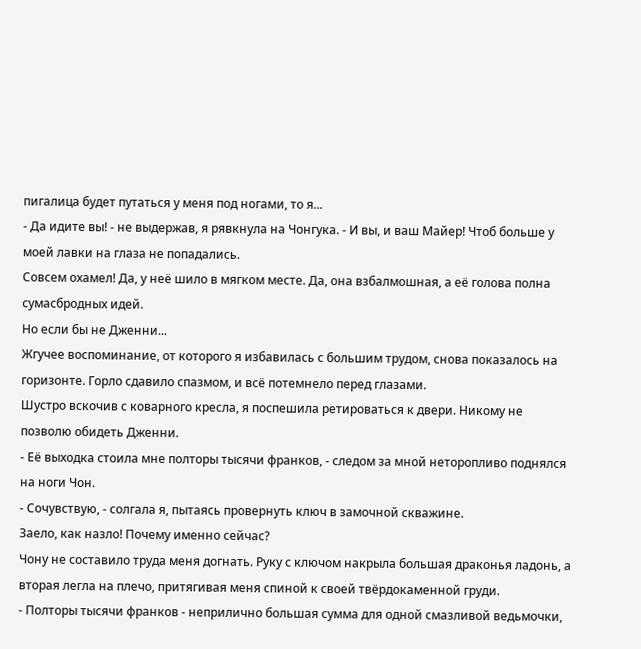пигалица будет путаться у меня под ногами, то я...
- Да идите вы! - не выдержав, я рявкнула на Чонгука. - И вы, и ваш Майер! Чтоб больше у моей лавки на глаза не попадались.
Совсем охамел! Да, у неё шило в мягком месте. Да, она взбалмошная, а её голова полна сумасбродных идей.
Но если бы не Дженни...
Жгучее воспоминание, от которого я избавилась с большим трудом, снова показалось на горизонте. Горло сдавило спазмом, и всё потемнело перед глазами.
Шустро вскочив с коварного кресла, я поспешила ретироваться к двери. Никому не позволю обидеть Дженни.
- Её выходка стоила мне полторы тысячи франков, - следом за мной неторопливо поднялся на ноги Чон.
- Сочувствую, - солгала я, пытаясь провернуть ключ в замочной скважине.
Заело, как назло! Почему именно сейчас?
Чону не составило труда меня догнать. Руку с ключом накрыла большая драконья ладонь, а вторая легла на плечо, притягивая меня спиной к своей твёрдокаменной груди.
- Полторы тысячи франков - неприлично большая сумма для одной смазливой ведьмочки,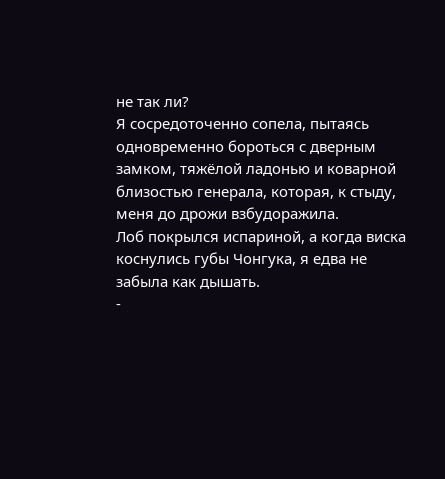не так ли?
Я сосредоточенно сопела, пытаясь одновременно бороться с дверным замком, тяжёлой ладонью и коварной близостью генерала, которая, к стыду, меня до дрожи взбудоражила.
Лоб покрылся испариной, а когда виска коснулись губы Чонгука, я едва не забыла как дышать.
-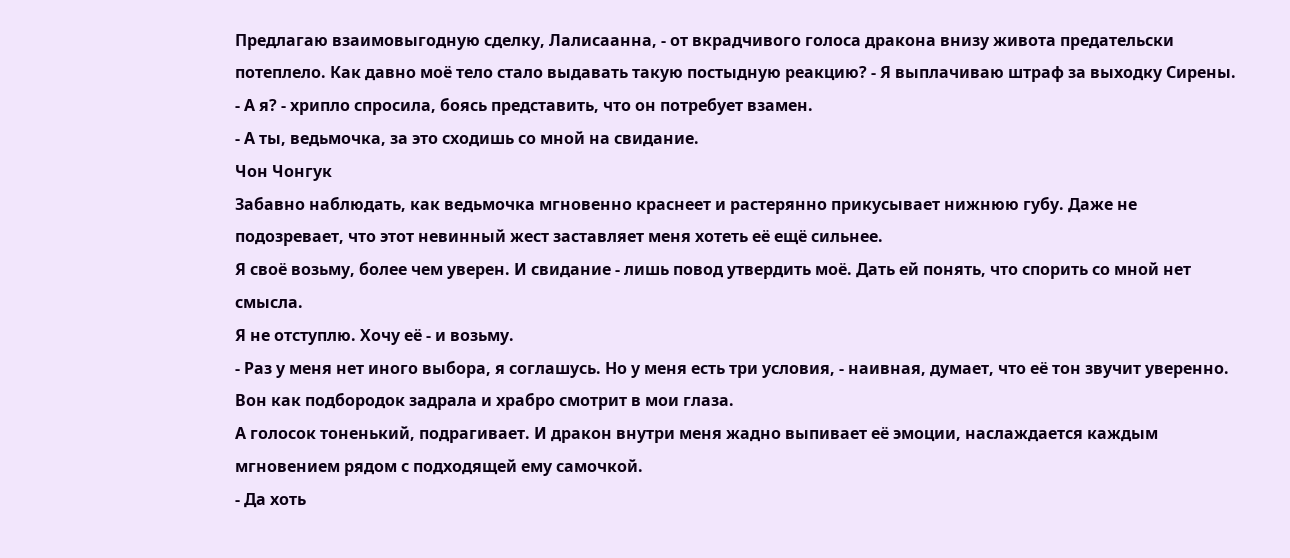Предлагаю взаимовыгодную сделку, Лалисаанна, - от вкрадчивого голоса дракона внизу живота предательски потеплело. Как давно моё тело стало выдавать такую постыдную реакцию? - Я выплачиваю штраф за выходку Сирены.
- А я? - хрипло спросила, боясь представить, что он потребует взамен.
- А ты, ведьмочка, за это сходишь со мной на свидание.
Чон Чонгук
Забавно наблюдать, как ведьмочка мгновенно краснеет и растерянно прикусывает нижнюю губу. Даже не подозревает, что этот невинный жест заставляет меня хотеть её ещё сильнее.
Я своё возьму, более чем уверен. И свидание - лишь повод утвердить моё. Дать ей понять, что спорить со мной нет смысла.
Я не отступлю. Хочу её - и возьму.
- Раз у меня нет иного выбора, я соглашусь. Но у меня есть три условия, - наивная, думает, что её тон звучит уверенно. Вон как подбородок задрала и храбро смотрит в мои глаза.
А голосок тоненький, подрагивает. И дракон внутри меня жадно выпивает её эмоции, наслаждается каждым мгновением рядом с подходящей ему самочкой.
- Да хоть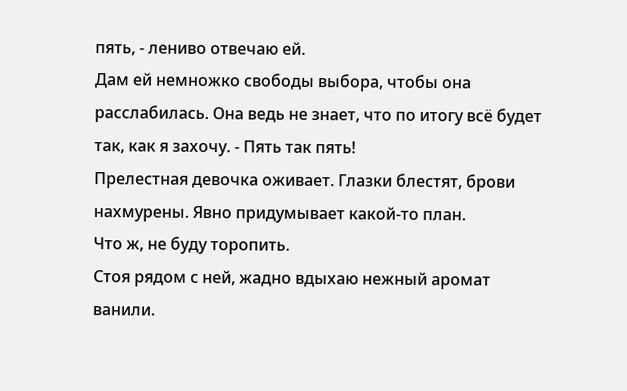пять, - лениво отвечаю ей.
Дам ей немножко свободы выбора, чтобы она расслабилась. Она ведь не знает, что по итогу всё будет так, как я захочу. - Пять так пять!
Прелестная девочка оживает. Глазки блестят, брови нахмурены. Явно придумывает какой-то план.
Что ж, не буду торопить.
Стоя рядом с ней, жадно вдыхаю нежный аромат ванили.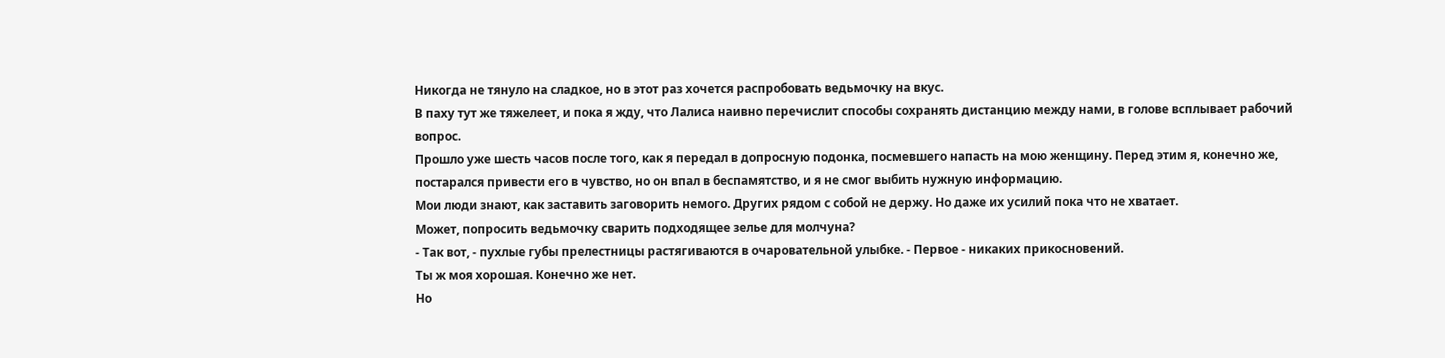Никогда не тянуло на сладкое, но в этот раз хочется распробовать ведьмочку на вкус.
В паху тут же тяжелеет, и пока я жду, что Лалиса наивно перечислит способы сохранять дистанцию между нами, в голове всплывает рабочий вопрос.
Прошло уже шесть часов после того, как я передал в допросную подонка, посмевшего напасть на мою женщину. Перед этим я, конечно же, постарался привести его в чувство, но он впал в беспамятство, и я не смог выбить нужную информацию.
Мои люди знают, как заставить заговорить немого. Других рядом с собой не держу. Но даже их усилий пока что не хватает.
Может, попросить ведьмочку сварить подходящее зелье для молчуна?
- Так вот, - пухлые губы прелестницы растягиваются в очаровательной улыбке. - Первое - никаких прикосновений.
Ты ж моя хорошая. Конечно же нет.
Но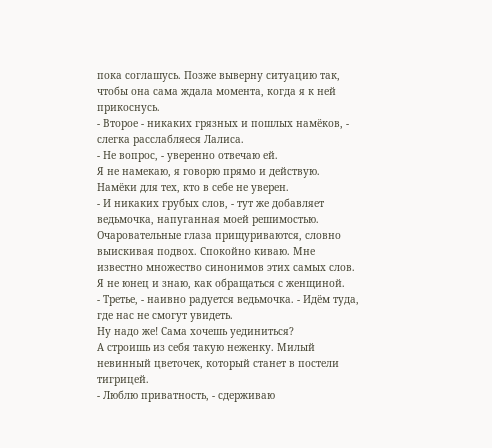пока соглашусь. Позже выверну ситуацию так, чтобы она сама ждала момента, когда я к ней прикоснусь.
- Второе - никаких грязных и пошлых намёков, - слегка расслабляеся Лалиса.
- Не вопрос, - уверенно отвечаю ей.
Я не намекаю, я говорю прямо и действую. Намёки для тех, кто в себе не уверен.
- И никаких грубых слов, - тут же добавляет ведьмочка, напуганная моей решимостью.
Очаровательные глаза прищуриваются, словно выискивая подвох. Спокойно киваю. Мне известно множество синонимов этих самых слов. Я не юнец и знаю, как обращаться с женщиной.
- Третье, - наивно радуется ведьмочка. - Идём туда, где нас не смогут увидеть.
Ну надо же! Сама хочешь уединиться?
А строишь из себя такую неженку. Милый невинный цветочек, который станет в постели тигрицей.
- Люблю приватность, - сдерживаю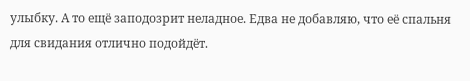улыбку. А то ещё заподозрит неладное. Едва не добавляю, что её спальня для свидания отлично подойдёт.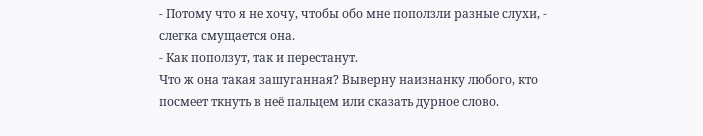- Потому что я не хочу, чтобы обо мне поползли разные слухи, - слегка смущается она.
- Как поползут, так и перестанут.
Что ж она такая зашуганная? Выверну наизнанку любого, кто посмеет ткнуть в неё пальцем или сказать дурное слово.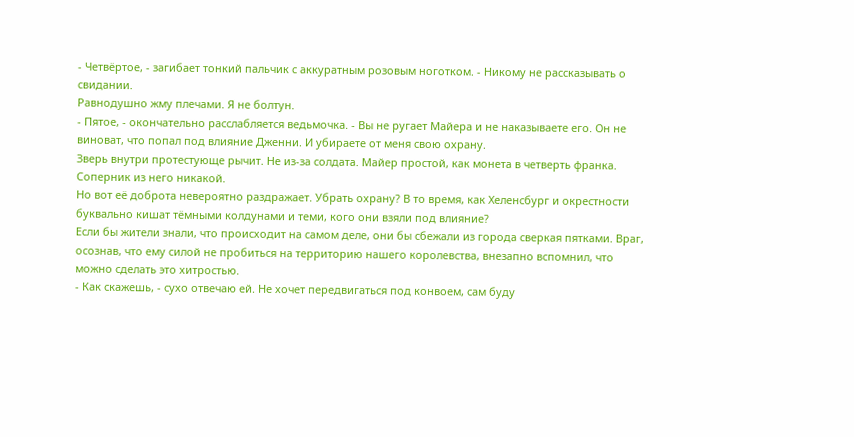- Четвёртое, - загибает тонкий пальчик с аккуратным розовым ноготком. - Никому не рассказывать о свидании.
Равнодушно жму плечами. Я не болтун.
- Пятое, - окончательно расслабляется ведьмочка. - Вы не ругает Майера и не наказываете его. Он не виноват, что попал под влияние Дженни. И убираете от меня свою охрану.
Зверь внутри протестующе рычит. Не из-за солдата. Майер простой, как монета в четверть франка. Соперник из него никакой.
Но вот её доброта невероятно раздражает. Убрать охрану? В то время, как Хеленсбург и окрестности буквально кишат тёмными колдунами и теми, кого они взяли под влияние?
Если бы жители знали, что происходит на самом деле, они бы сбежали из города сверкая пятками. Враг, осознав, что ему силой не пробиться на территорию нашего королевства, внезапно вспомнил, что можно сделать это хитростью.
- Как скажешь, - сухо отвечаю ей. Не хочет передвигаться под конвоем, сам буду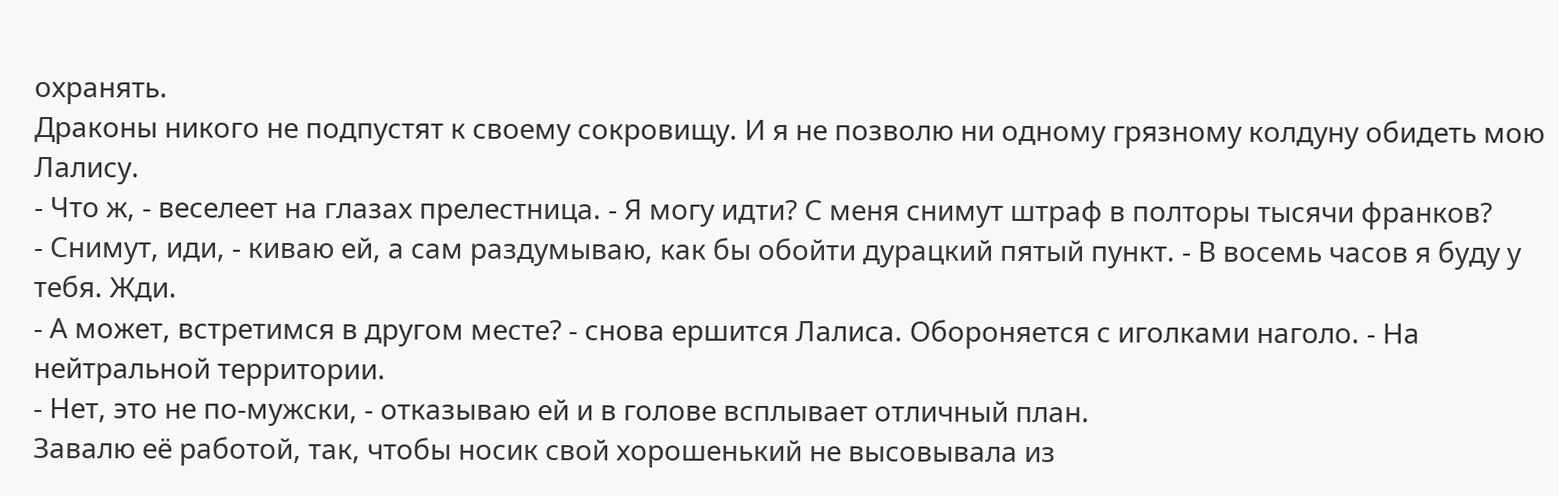охранять.
Драконы никого не подпустят к своему сокровищу. И я не позволю ни одному грязному колдуну обидеть мою Лалису.
- Что ж, - веселеет на глазах прелестница. - Я могу идти? С меня снимут штраф в полторы тысячи франков?
- Снимут, иди, - киваю ей, а сам раздумываю, как бы обойти дурацкий пятый пункт. - В восемь часов я буду у тебя. Жди.
- А может, встретимся в другом месте? - снова ершится Лалиса. Обороняется с иголками наголо. - На нейтральной территории.
- Нет, это не по-мужски, - отказываю ей и в голове всплывает отличный план.
Завалю её работой, так, чтобы носик свой хорошенький не высовывала из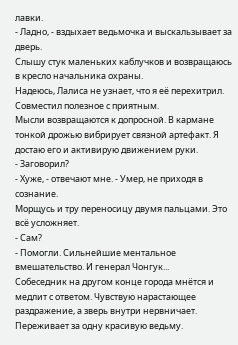лавки.
- Ладно, - вздыхает ведьмочка и выскальзывает за дверь.
Слышу стук маленьких каблучков и возвращаюсь в кресло начальника охраны.
Надеюсь, Лалиса не узнает, что я её перехитрил. Совместил полезное с приятным.
Мысли возвращаются к допросной. В кармане тонкой дрожью вибрирует связной артефакт. Я достаю его и активирую движением руки.
- Заговорил?
- Хуже, - отвечают мне. - Умер, не приходя в сознание.
Морщусь и тру переносицу двумя пальцами. Это всё усложняет.
- Сам?
- Помогли. Сильнейшие ментальное вмешательство. И генерал Чонгук...
Собеседник на другом конце города мнётся и медлит с ответом. Чувствую нарастающее раздражение, а зверь внутри нервничает. Переживает за одну красивую ведьму.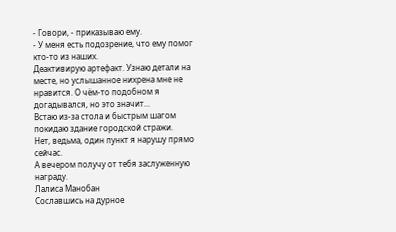- Говори, - приказываю ему.
- У меня есть подозрение, что ему помог кто-то из наших.
Деактивирую артефакт. Узнаю детали на месте, но услышанное нихрена мне не нравится. О чём-то подобном я догадывался, но это значит...
Встаю из-за стола и быстрым шагом покидаю здание городской стражи.
Нет, ведьма, один пункт я нарушу прямо сейчас.
А вечером получу от тебя заслуженную награду.
Лалиса Манобан
Сославшись на дурное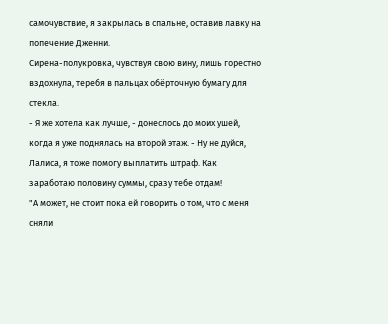самочувствие, я закрылась в спальне, оставив лавку на попечение Дженни.
Сирена-полукровка, чувствуя свою вину, лишь горестно вздохнула, теребя в пальцах обёрточную бумагу для стекла.
- Я же хотела как лучше, - донеслось до моих ушей, когда я уже поднялась на второй этаж. - Ну не дуйся, Лалиса, я тоже помогу выплатить штраф. Как заработаю половину суммы, сразу тебе отдам!
"А может, не стоит пока ей говорить о том, что с меня сняли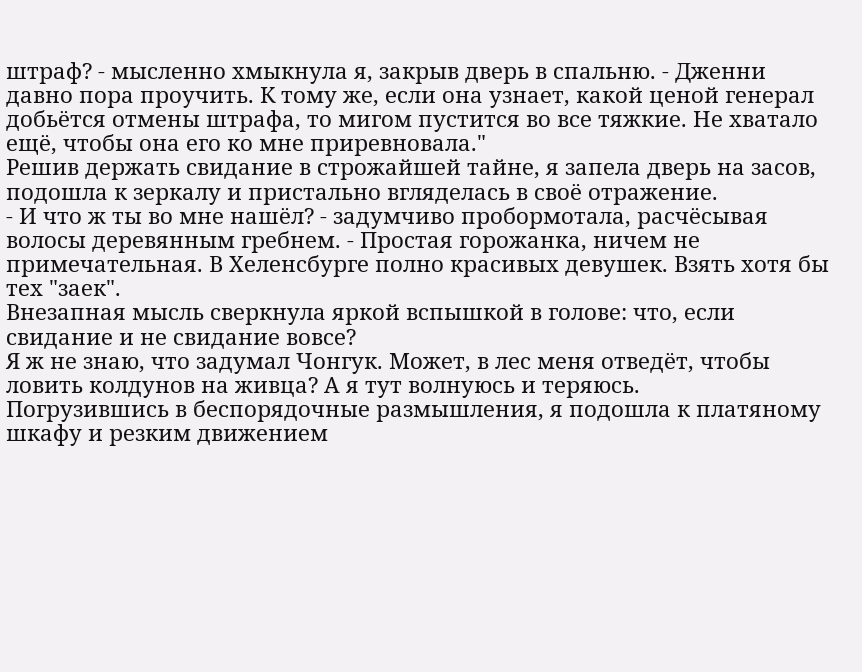штраф? - мысленно хмыкнула я, закрыв дверь в спальню. - Дженни давно пора проучить. К тому же, если она узнает, какой ценой генерал добьётся отмены штрафа, то мигом пустится во все тяжкие. Не хватало ещё, чтобы она его ко мне приревновала."
Решив держать свидание в строжайшей тайне, я запела дверь на засов, подошла к зеркалу и пристально вгляделась в своё отражение.
- И что ж ты во мне нашёл? - задумчиво пробормотала, расчёсывая волосы деревянным гребнем. - Простая горожанка, ничем не примечательная. В Хеленсбурге полно красивых девушек. Взять хотя бы тех "заек".
Внезапная мысль сверкнула яркой вспышкой в голове: что, если свидание и не свидание вовсе?
Я ж не знаю, что задумал Чонгук. Может, в лес меня отведёт, чтобы ловить колдунов на живца? А я тут волнуюсь и теряюсь.
Погрузившись в беспорядочные размышления, я подошла к платяному шкафу и резким движением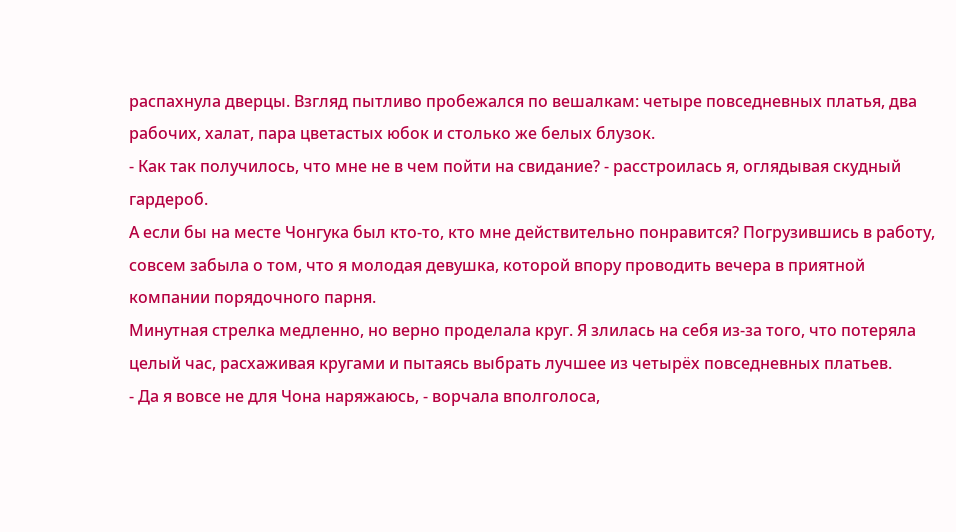распахнула дверцы. Взгляд пытливо пробежался по вешалкам: четыре повседневных платья, два рабочих, халат, пара цветастых юбок и столько же белых блузок.
- Как так получилось, что мне не в чем пойти на свидание? - расстроилась я, оглядывая скудный гардероб.
А если бы на месте Чонгука был кто-то, кто мне действительно понравится? Погрузившись в работу, совсем забыла о том, что я молодая девушка, которой впору проводить вечера в приятной компании порядочного парня.
Минутная стрелка медленно, но верно проделала круг. Я злилась на себя из-за того, что потеряла целый час, расхаживая кругами и пытаясь выбрать лучшее из четырёх повседневных платьев.
- Да я вовсе не для Чона наряжаюсь, - ворчала вполголоса,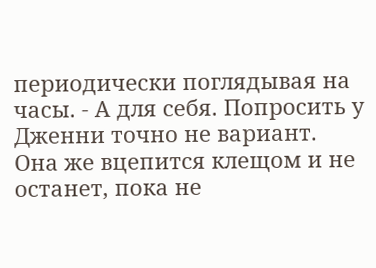периодически поглядывая на часы. - А для себя. Попросить у Дженни точно не вариант. Она же вцепится клещом и не останет, пока не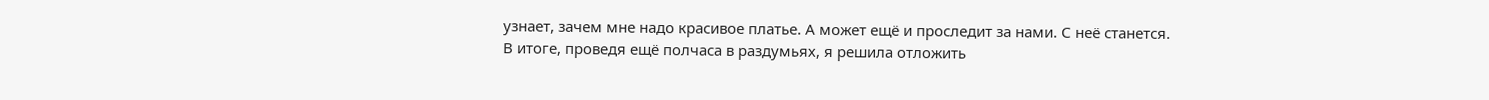узнает, зачем мне надо красивое платье. А может ещё и проследит за нами. С неё станется.
В итоге, проведя ещё полчаса в раздумьях, я решила отложить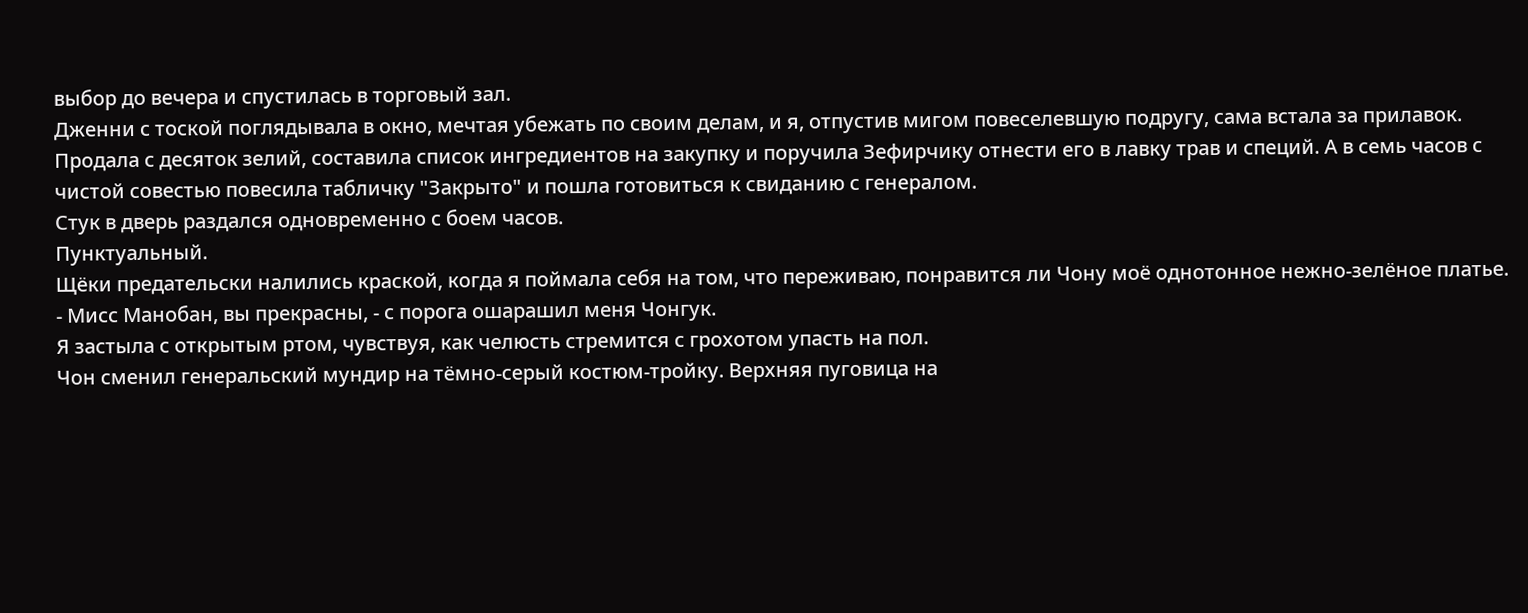выбор до вечера и спустилась в торговый зал.
Дженни с тоской поглядывала в окно, мечтая убежать по своим делам, и я, отпустив мигом повеселевшую подругу, сама встала за прилавок.
Продала с десяток зелий, составила список ингредиентов на закупку и поручила Зефирчику отнести его в лавку трав и специй. А в семь часов с чистой совестью повесила табличку "Закрыто" и пошла готовиться к свиданию с генералом.
Стук в дверь раздался одновременно с боем часов.
Пунктуальный.
Щёки предательски налились краской, когда я поймала себя на том, что переживаю, понравится ли Чону моё однотонное нежно-зелёное платье.
- Мисс Манобан, вы прекрасны, - с порога ошарашил меня Чонгук.
Я застыла с открытым ртом, чувствуя, как челюсть стремится с грохотом упасть на пол.
Чон сменил генеральский мундир на тёмно-серый костюм-тройку. Верхняя пуговица на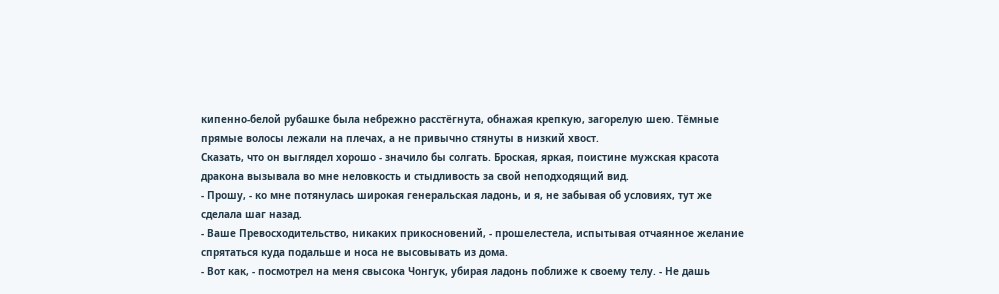кипенно-белой рубашке была небрежно расстёгнута, обнажая крепкую, загорелую шею. Тёмные прямые волосы лежали на плечах, а не привычно стянуты в низкий хвост.
Сказать, что он выглядел хорошо - значило бы солгать. Броская, яркая, поистине мужская красота дракона вызывала во мне неловкость и стыдливость за свой неподходящий вид.
- Прошу, - ко мне потянулась широкая генеральская ладонь, и я, не забывая об условиях, тут же сделала шаг назад.
- Ваше Превосходительство, никаких прикосновений, - прошелестела, испытывая отчаянное желание спрятаться куда подальше и носа не высовывать из дома.
- Вот как, - посмотрел на меня свысока Чонгук, убирая ладонь поближе к своему телу. - Не дашь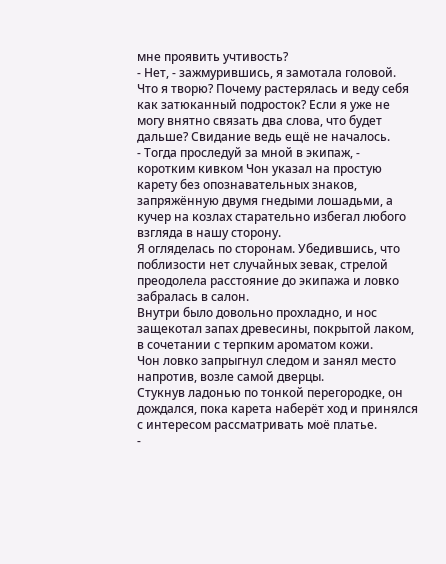мне проявить учтивость?
- Нет, - зажмурившись, я замотала головой.
Что я творю? Почему растерялась и веду себя как затюканный подросток? Если я уже не могу внятно связать два слова, что будет дальше? Свидание ведь ещё не началось.
- Тогда проследуй за мной в экипаж, - коротким кивком Чон указал на простую карету без опознавательных знаков, запряжённую двумя гнедыми лошадьми, а кучер на козлах старательно избегал любого взгляда в нашу сторону.
Я огляделась по сторонам. Убедившись, что поблизости нет случайных зевак, стрелой преодолела расстояние до экипажа и ловко забралась в салон.
Внутри было довольно прохладно, и нос защекотал запах древесины, покрытой лаком, в сочетании с терпким ароматом кожи.
Чон ловко запрыгнул следом и занял место напротив, возле самой дверцы.
Стукнув ладонью по тонкой перегородке, он дождался, пока карета наберёт ход и принялся с интересом рассматривать моё платье.
-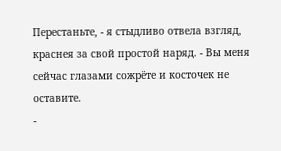Перестаньте, - я стыдливо отвела взгляд, краснея за свой простой наряд. - Вы меня сейчас глазами сожрёте и косточек не оставите.
-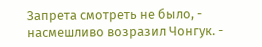Запрета смотреть не было, - насмешливо возразил Чонгук. -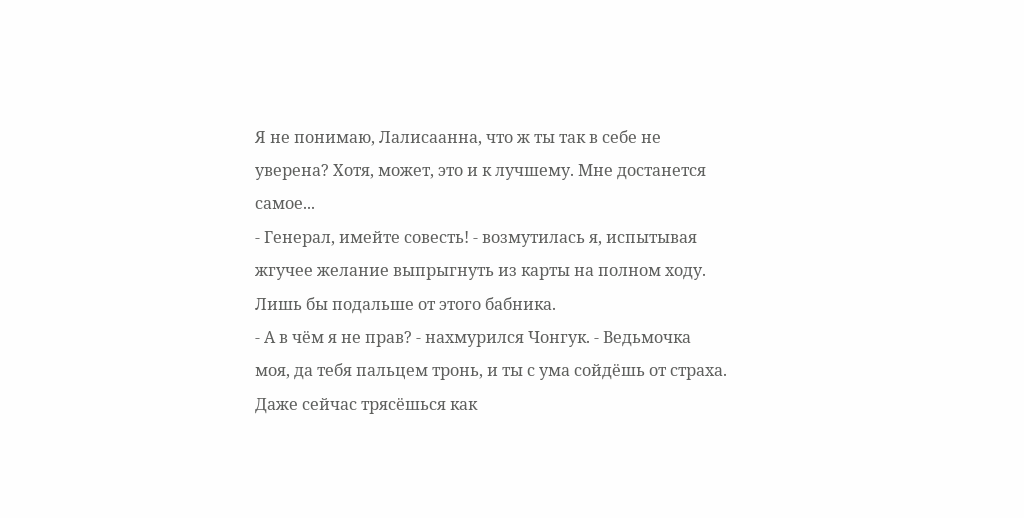Я не понимаю, Лалисаанна, что ж ты так в себе не уверена? Хотя, может, это и к лучшему. Мне достанется самое...
- Генерал, имейте совесть! - возмутилась я, испытывая жгучее желание выпрыгнуть из карты на полном ходу.
Лишь бы подальше от этого бабника.
- А в чём я не прав? - нахмурился Чонгук. - Ведьмочка моя, да тебя пальцем тронь, и ты с ума сойдёшь от страха. Даже сейчас трясёшься как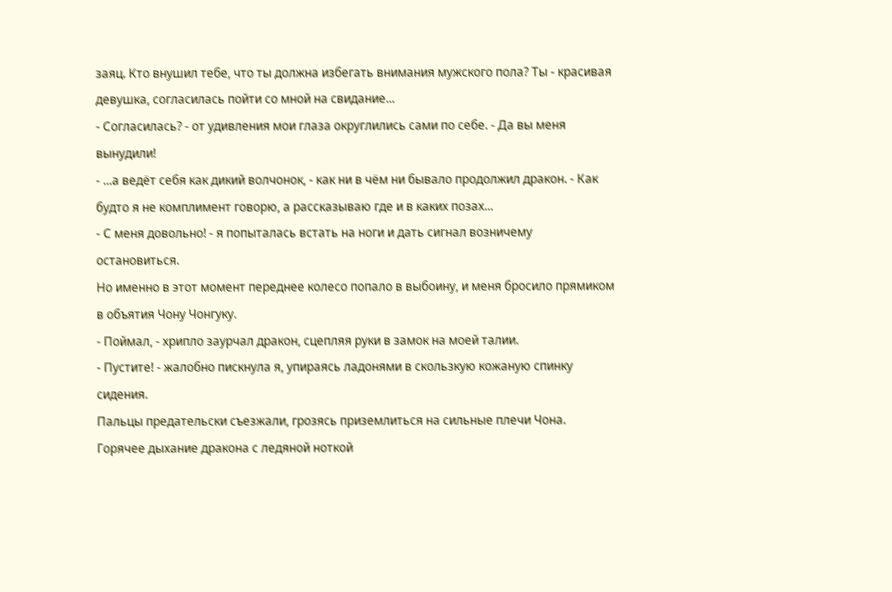заяц. Кто внушил тебе, что ты должна избегать внимания мужского пола? Ты - красивая девушка, согласилась пойти со мной на свидание...
- Согласилась? - от удивления мои глаза округлились сами по себе. - Да вы меня вынудили!
- ...а ведёт себя как дикий волчонок, - как ни в чём ни бывало продолжил дракон. - Как будто я не комплимент говорю, а рассказываю где и в каких позах...
- С меня довольно! - я попыталась встать на ноги и дать сигнал возничему остановиться.
Но именно в этот момент переднее колесо попало в выбоину, и меня бросило прямиком в объятия Чону Чонгуку.
- Поймал, - хрипло заурчал дракон, сцепляя руки в замок на моей талии.
- Пустите! - жалобно пискнула я, упираясь ладонями в скользкую кожаную спинку сидения.
Пальцы предательски съезжали, грозясь приземлиться на сильные плечи Чона. Горячее дыхание дракона с ледяной ноткой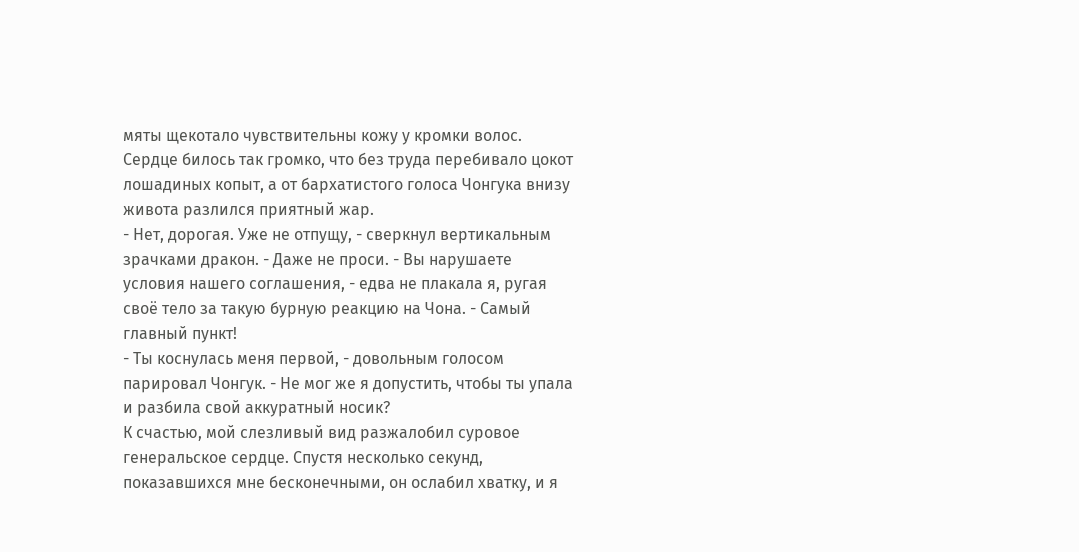мяты щекотало чувствительны кожу у кромки волос. Сердце билось так громко, что без труда перебивало цокот лошадиных копыт, а от бархатистого голоса Чонгука внизу живота разлился приятный жар.
- Нет, дорогая. Уже не отпущу, - сверкнул вертикальным зрачками дракон. - Даже не проси. - Вы нарушаете условия нашего соглашения, - едва не плакала я, ругая своё тело за такую бурную реакцию на Чона. - Самый главный пункт!
- Ты коснулась меня первой, - довольным голосом парировал Чонгук. - Не мог же я допустить, чтобы ты упала и разбила свой аккуратный носик?
К счастью, мой слезливый вид разжалобил суровое генеральское сердце. Спустя несколько секунд, показавшихся мне бесконечными, он ослабил хватку, и я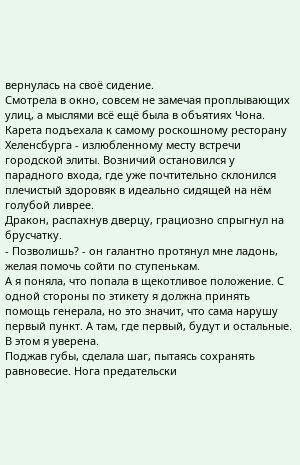вернулась на своё сидение.
Смотрела в окно, совсем не замечая проплывающих улиц, а мыслями всё ещё была в объятиях Чона.
Карета подъехала к самому роскошному ресторану Хеленсбурга - излюбленному месту встречи городской элиты. Возничий остановился у парадного входа, где уже почтительно склонился плечистый здоровяк в идеально сидящей на нём голубой ливрее.
Дракон, распахнув дверцу, грациозно спрыгнул на брусчатку.
- Позволишь? - он галантно протянул мне ладонь, желая помочь сойти по ступенькам.
А я поняла, что попала в щекотливое положение. С одной стороны по этикету я должна принять помощь генерала, но это значит, что сама нарушу первый пункт. А там, где первый, будут и остальные.
В этом я уверена.
Поджав губы, сделала шаг, пытаясь сохранять равновесие. Нога предательски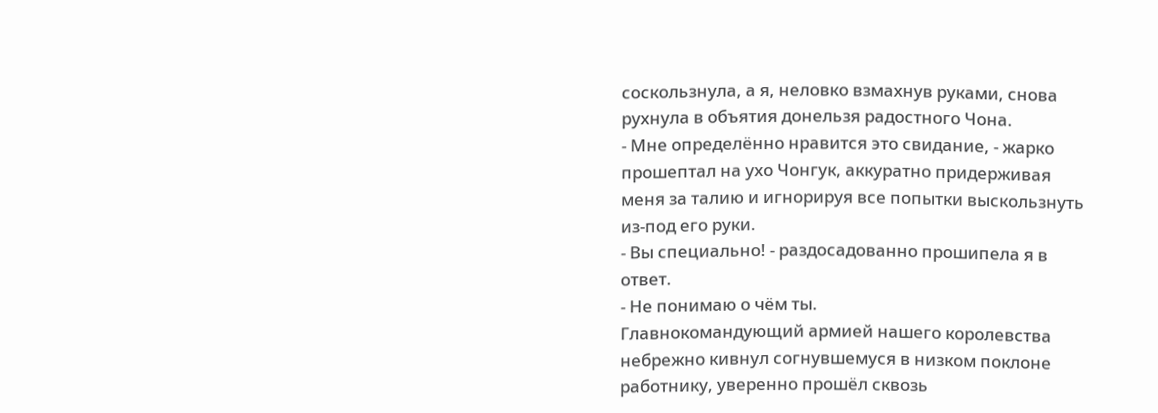соскользнула, а я, неловко взмахнув руками, снова рухнула в объятия донельзя радостного Чона.
- Мне определённо нравится это свидание, - жарко прошептал на ухо Чонгук, аккуратно придерживая меня за талию и игнорируя все попытки выскользнуть из-под его руки.
- Вы специально! - раздосадованно прошипела я в ответ.
- Не понимаю о чём ты.
Главнокомандующий армией нашего королевства небрежно кивнул согнувшемуся в низком поклоне работнику, уверенно прошёл сквозь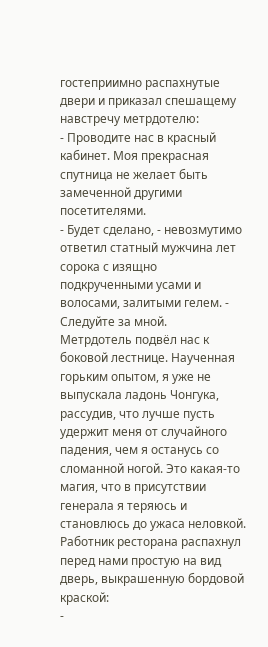гостеприимно распахнутые двери и приказал спешащему навстречу метрдотелю:
- Проводите нас в красный кабинет. Моя прекрасная спутница не желает быть замеченной другими посетителями.
- Будет сделано, - невозмутимо ответил статный мужчина лет сорока с изящно подкрученными усами и волосами, залитыми гелем. - Следуйте за мной.
Метрдотель подвёл нас к боковой лестнице. Наученная горьким опытом, я уже не выпускала ладонь Чонгука, рассудив, что лучше пусть удержит меня от случайного падения, чем я останусь со сломанной ногой. Это какая-то магия, что в присутствии генерала я теряюсь и становлюсь до ужаса неловкой.
Работник ресторана распахнул перед нами простую на вид дверь, выкрашенную бордовой краской:
-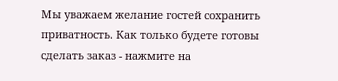Мы уважаем желание гостей сохранить приватность. Как только будете готовы сделать заказ - нажмите на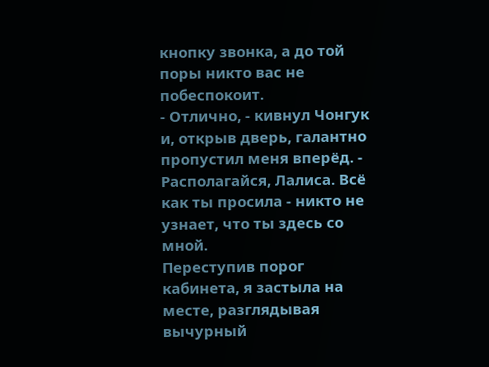кнопку звонка, а до той поры никто вас не побеспокоит.
- Отлично, - кивнул Чонгук и, открыв дверь, галантно пропустил меня вперёд. - Располагайся, Лалиса. Всё как ты просила - никто не узнает, что ты здесь со мной.
Переступив порог кабинета, я застыла на месте, разглядывая вычурный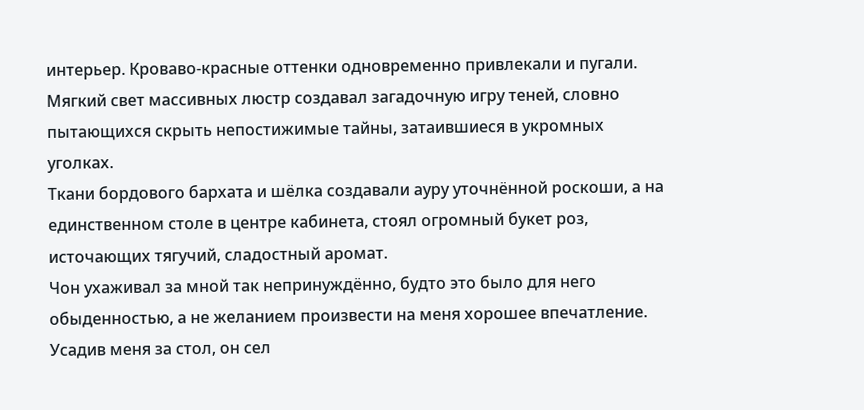интерьер. Кроваво-красные оттенки одновременно привлекали и пугали. Мягкий свет массивных люстр создавал загадочную игру теней, словно пытающихся скрыть непостижимые тайны, затаившиеся в укромных уголках.
Ткани бордового бархата и шёлка создавали ауру уточнённой роскоши, а на единственном столе в центре кабинета, стоял огромный букет роз, источающих тягучий, сладостный аромат.
Чон ухаживал за мной так непринуждённо, будто это было для него обыденностью, а не желанием произвести на меня хорошее впечатление. Усадив меня за стол, он сел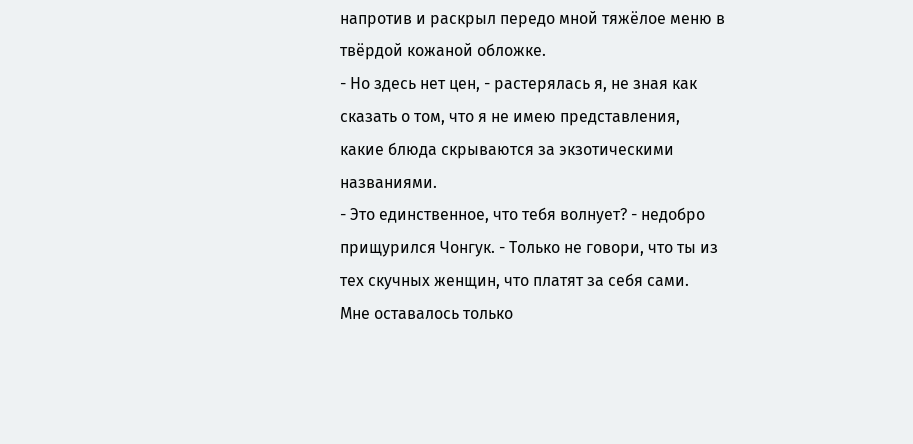напротив и раскрыл передо мной тяжёлое меню в твёрдой кожаной обложке.
- Но здесь нет цен, - растерялась я, не зная как сказать о том, что я не имею представления, какие блюда скрываются за экзотическими названиями.
- Это единственное, что тебя волнует? - недобро прищурился Чонгук. - Только не говори, что ты из тех скучных женщин, что платят за себя сами.
Мне оставалось только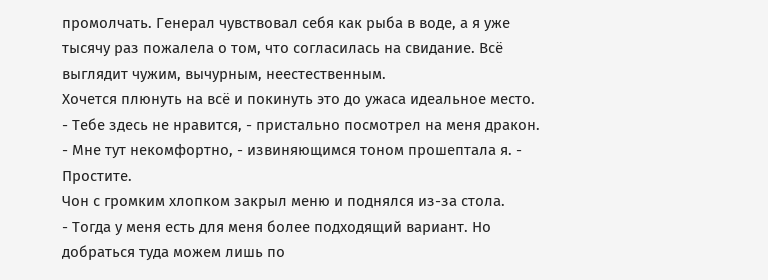промолчать. Генерал чувствовал себя как рыба в воде, а я уже тысячу раз пожалела о том, что согласилась на свидание. Всё выглядит чужим, вычурным, неестественным.
Хочется плюнуть на всё и покинуть это до ужаса идеальное место.
- Тебе здесь не нравится, - пристально посмотрел на меня дракон.
- Мне тут некомфортно, - извиняющимся тоном прошептала я. - Простите.
Чон с громким хлопком закрыл меню и поднялся из-за стола.
- Тогда у меня есть для меня более подходящий вариант. Но добраться туда можем лишь по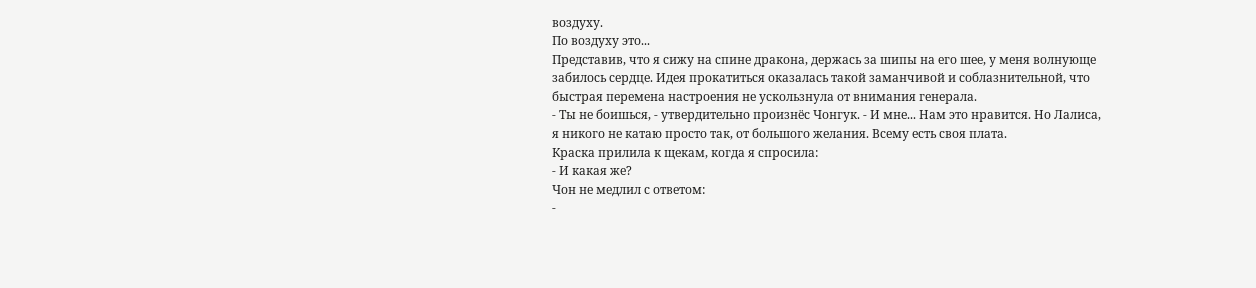воздуху.
По воздуху это...
Представив, что я сижу на спине дракона, держась за шипы на его шее, у меня волнующе забилось сердце. Идея прокатиться оказалась такой заманчивой и соблазнительной, что быстрая перемена настроения не ускользнула от внимания генерала.
- Ты не боишься, - утвердительно произнёс Чонгук. - И мне... Нам это нравится. Но Лалиса, я никого не катаю просто так, от большого желания. Всему есть своя плата.
Краска прилила к щекам, когда я спросила:
- И какая же?
Чон не медлил с ответом:
-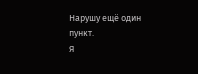Нарушу ещё один пункт.
Я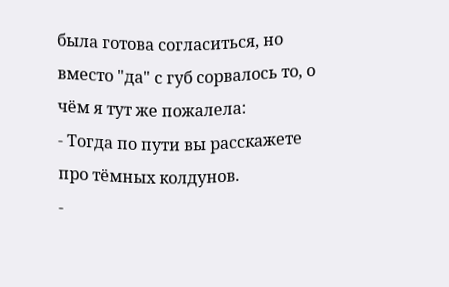была готова согласиться, но вместо "да" с губ сорвалось то, о чём я тут же пожалела:
- Тогда по пути вы расскажете про тёмных колдунов.
-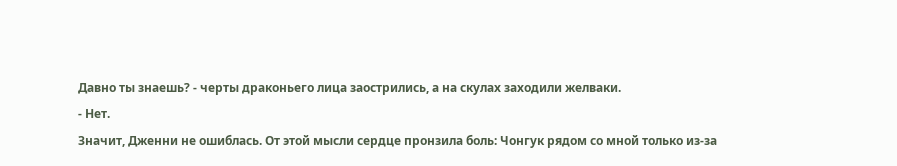Давно ты знаешь? - черты драконьего лица заострились, а на скулах заходили желваки.
- Нет.
Значит, Дженни не ошиблась. От этой мысли сердце пронзила боль: Чонгук рядом со мной только из-за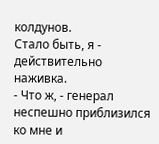колдунов.
Стало быть, я - действительно наживка.
- Что ж, - генерал неспешно приблизился ко мне и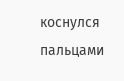коснулся пальцами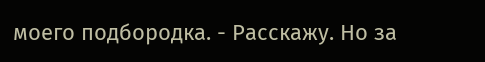моего подбородка. - Расскажу. Но за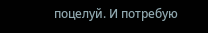поцелуй. И потребую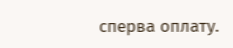сперва оплату.